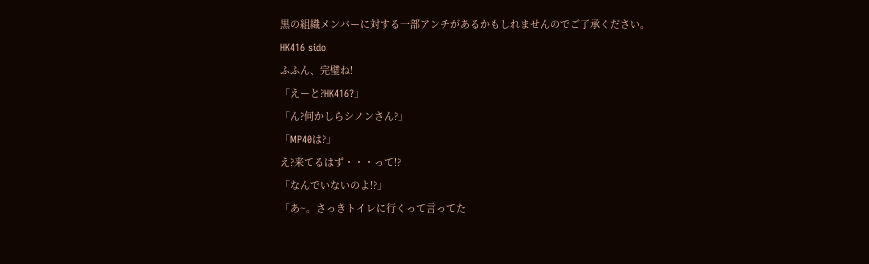黒の組織メンバーに対する一部アンチがあるかもしれませんのでご了承ください。
HK416 sido
ふふん、完璧ね!
「えーと?HK416?」
「ん?何かしらシノンさん?」
「MP40は?」
え?来てるはず・・・って!?
「なんでいないのよ!?」
「あ~。さっきトイレに行くって言ってた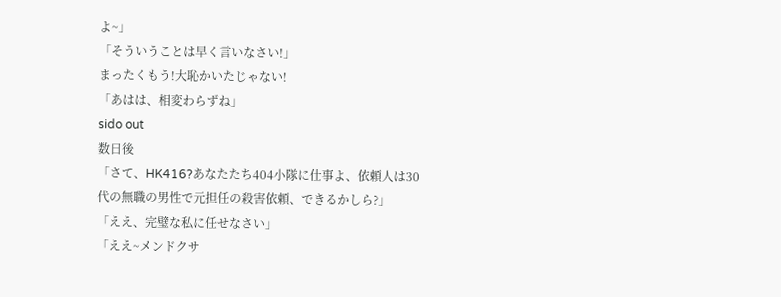よ~」
「そういうことは早く言いなさい!」
まったくもう!大恥かいたじゃない!
「あはは、相変わらずね」
sido out
数日後
「さて、HK416?あなたたち404小隊に仕事よ、依頼人は30代の無職の男性で元担任の殺害依頼、できるかしら?」
「ええ、完璧な私に任せなさい」
「ええ~メンドクサ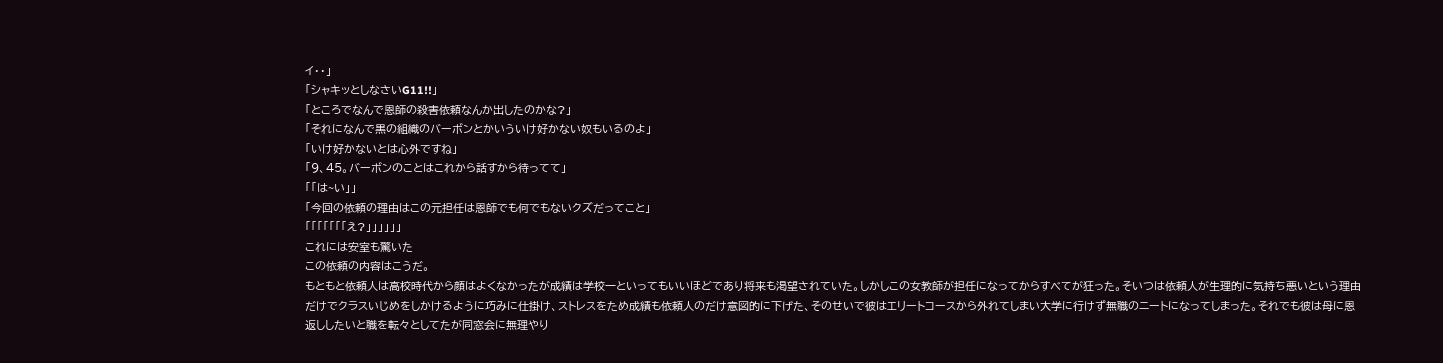イ・・」
「シャキッとしなさいG11!!」
「ところでなんで恩師の殺害依頼なんか出したのかな?」
「それになんで黒の組織のバーボンとかいういけ好かない奴もいるのよ」
「いけ好かないとは心外ですね」
「9、45。バーボンのことはこれから話すから待ってて」
「「は~い」」
「今回の依頼の理由はこの元担任は恩師でも何でもないクズだってこと」
「「「「「「「え?」」」」」」
これには安室も驚いた
この依頼の内容はこうだ。
もともと依頼人は高校時代から顔はよくなかったが成績は学校一といってもいいほどであり将来も渇望されていた。しかしこの女教師が担任になってからすべてが狂った。そいつは依頼人が生理的に気持ち悪いという理由だけでクラスいじめをしかけるように巧みに仕掛け、ストレスをため成績も依頼人のだけ意図的に下げた、そのせいで彼はエリートコースから外れてしまい大学に行けず無職のニートになってしまった。それでも彼は母に恩返ししたいと職を転々としてたが同窓会に無理やり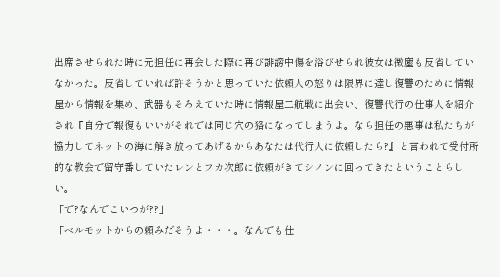出席させられた時に元担任に再会した際に再び誹謗中傷を浴びせられ彼女は微塵も反省していなかった。反省していれば許そうかと思っていた依頼人の怒りは限界に達し復讐のために情報屋から情報を集め、武器もそろえていた時に情報屋二航戦に出会い、復讐代行の仕事人を紹介され『自分で報復もいいがそれでは同じ穴の狢になってしまうよ。なら担任の悪事は私たちが協力してネットの海に解き放ってあげるからあなたは代行人に依頼したら?』と言われて受付所的な教会で留守番していたレンとフカ次郎に依頼がきてシノンに回ってきたということらしい。
「で?なんでこいつが??」
「ベルモットからの頼みだそうよ・・・。なんでも仕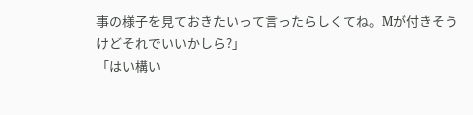事の様子を見ておきたいって言ったらしくてね。Mが付きそうけどそれでいいかしら?」
「はい構い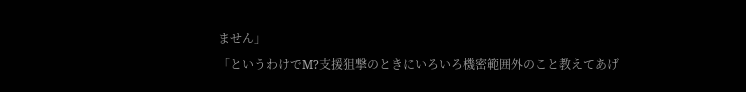ません」
「というわけでM?支援狙撃のときにいろいろ機密範囲外のこと教えてあげ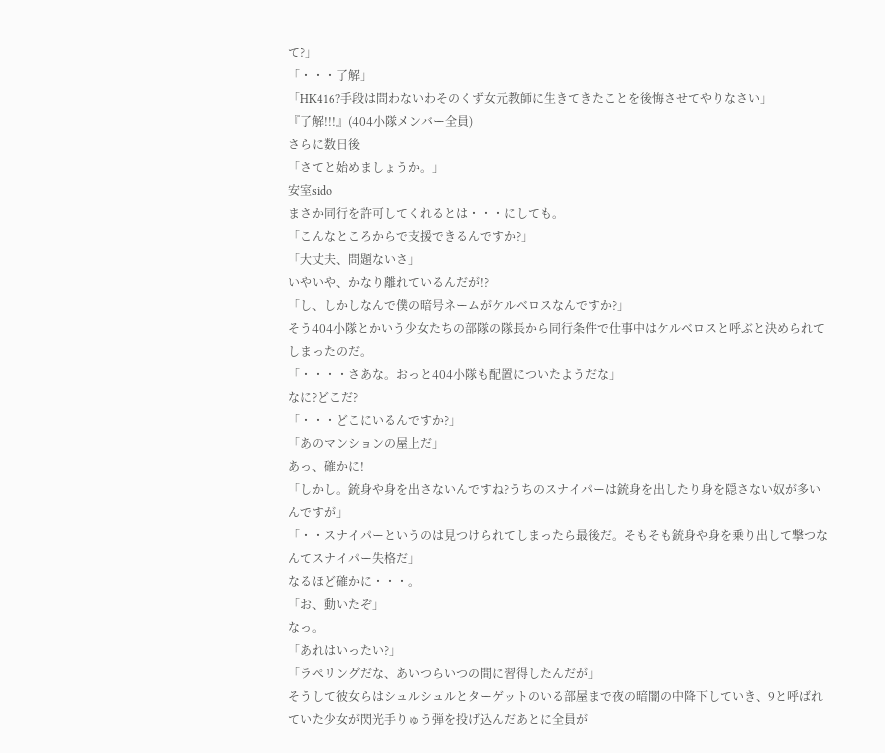て?」
「・・・了解」
「HK416?手段は問わないわそのくず女元教師に生きてきたことを後悔させてやりなさい」
『了解!!!』(404小隊メンバー全員)
さらに数日後
「さてと始めましょうか。」
安室sido
まさか同行を許可してくれるとは・・・にしても。
「こんなところからで支援できるんですか?」
「大丈夫、問題ないさ」
いやいや、かなり離れているんだが!?
「し、しかしなんで僕の暗号ネームがケルベロスなんですか?」
そう404小隊とかいう少女たちの部隊の隊長から同行条件で仕事中はケルベロスと呼ぶと決められてしまったのだ。
「・・・・さあな。おっと404小隊も配置についたようだな」
なに?どこだ?
「・・・どこにいるんですか?」
「あのマンションの屋上だ」
あっ、確かに!
「しかし。銃身や身を出さないんですね?うちのスナイパーは銃身を出したり身を隠さない奴が多いんですが」
「・・スナイパーというのは見つけられてしまったら最後だ。そもそも銃身や身を乗り出して撃つなんてスナイパー失格だ」
なるほど確かに・・・。
「お、動いたぞ」
なっ。
「あれはいったい?」
「ラぺリングだな、あいつらいつの間に習得したんだが」
そうして彼女らはシュルシュルとターゲットのいる部屋まで夜の暗闇の中降下していき、9と呼ばれていた少女が閃光手りゅう弾を投げ込んだあとに全員が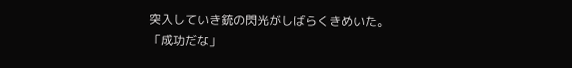突入していき銃の閃光がしばらくきめいた。
「成功だな」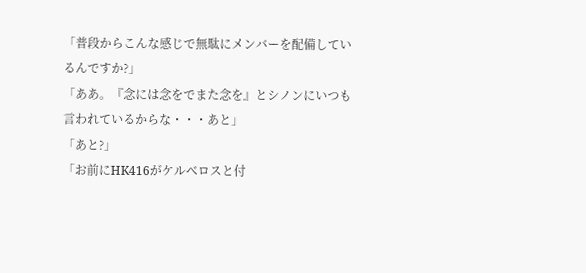「普段からこんな感じで無駄にメンバーを配備しているんですか?」
「ああ。『念には念をでまた念を』とシノンにいつも言われているからな・・・あと」
「あと?」
「お前にHK416がケルベロスと付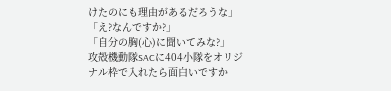けたのにも理由があるだろうな」
「え?なんですか?」
「自分の胸(心)に聞いてみな?」
攻殻機動隊SACに404小隊をオリジナル枠で入れたら面白いですか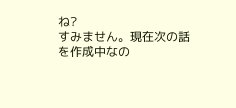ね?
すみません。現在次の話を作成中なの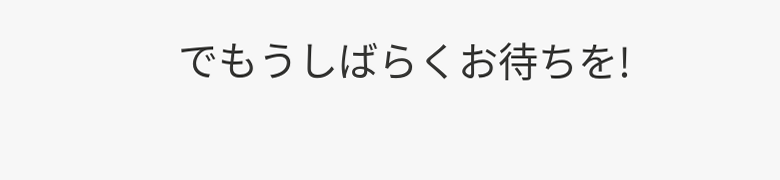でもうしばらくお待ちを!